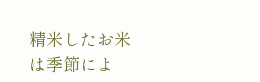精米したお米は季節によ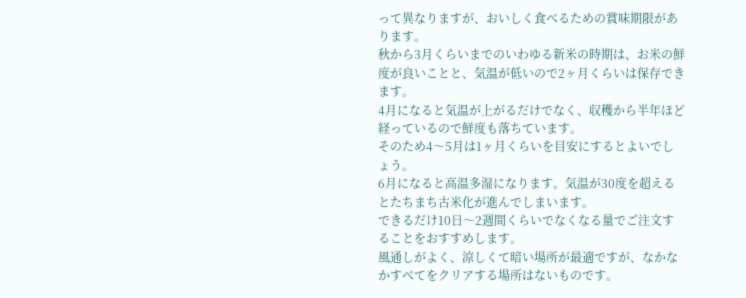って異なりますが、おいしく食べるための賞味期限があります。
秋から3月くらいまでのいわゆる新米の時期は、お米の鮮度が良いことと、気温が低いので2ヶ月くらいは保存できます。
4月になると気温が上がるだけでなく、収穫から半年ほど経っているので鮮度も落ちています。
そのため4〜5月は1ヶ月くらいを目安にするとよいでしょう。
6月になると高温多湿になります。気温が30度を超えるとたちまち古米化が進んでしまいます。
できるだけ10日〜2週間くらいでなくなる量でご注文することをおすすめします。
風通しがよく、涼しくて暗い場所が最適ですが、なかなかすべてをクリアする場所はないものです。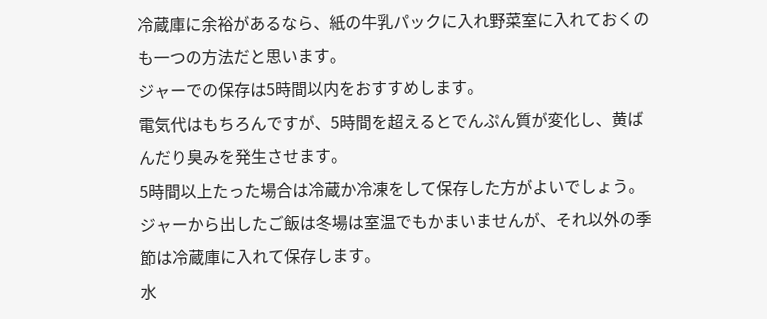冷蔵庫に余裕があるなら、紙の牛乳パックに入れ野菜室に入れておくのも一つの方法だと思います。
ジャーでの保存は5時間以内をおすすめします。
電気代はもちろんですが、5時間を超えるとでんぷん質が変化し、黄ばんだり臭みを発生させます。
5時間以上たった場合は冷蔵か冷凍をして保存した方がよいでしょう。
ジャーから出したご飯は冬場は室温でもかまいませんが、それ以外の季節は冷蔵庫に入れて保存します。
水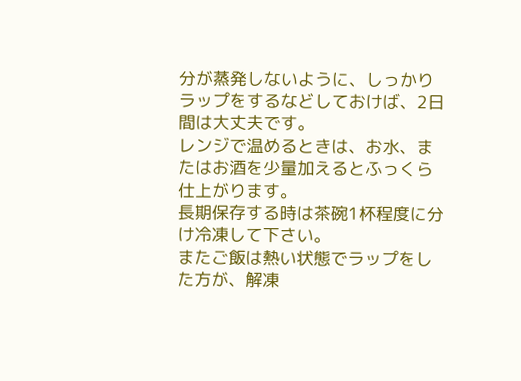分が蒸発しないように、しっかりラップをするなどしておけば、2日間は大丈夫です。
レンジで温めるときは、お水、またはお酒を少量加えるとふっくら仕上がります。
長期保存する時は茶碗1杯程度に分け冷凍して下さい。
またご飯は熱い状態でラップをした方が、解凍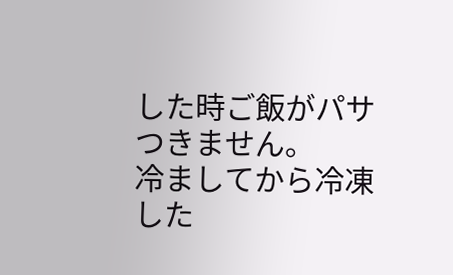した時ご飯がパサつきません。
冷ましてから冷凍した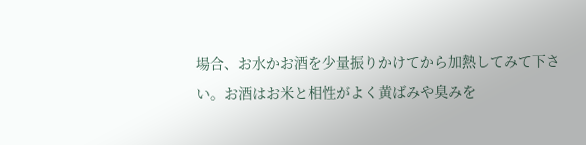場合、お水かお酒を少量振りかけてから加熱してみて下さい。お酒はお米と相性がよく黄ばみや臭みを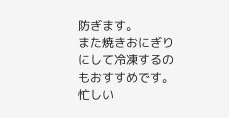防ぎます。
また焼きおにぎりにして冷凍するのもおすすめです。
忙しい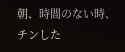朝、時間のない時、チンした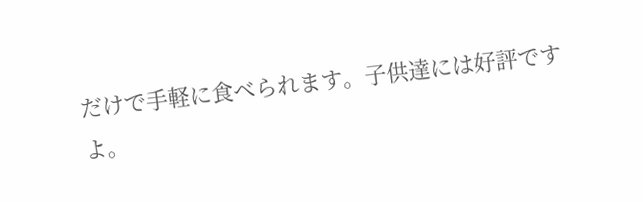だけで手軽に食べられます。子供達には好評ですよ。